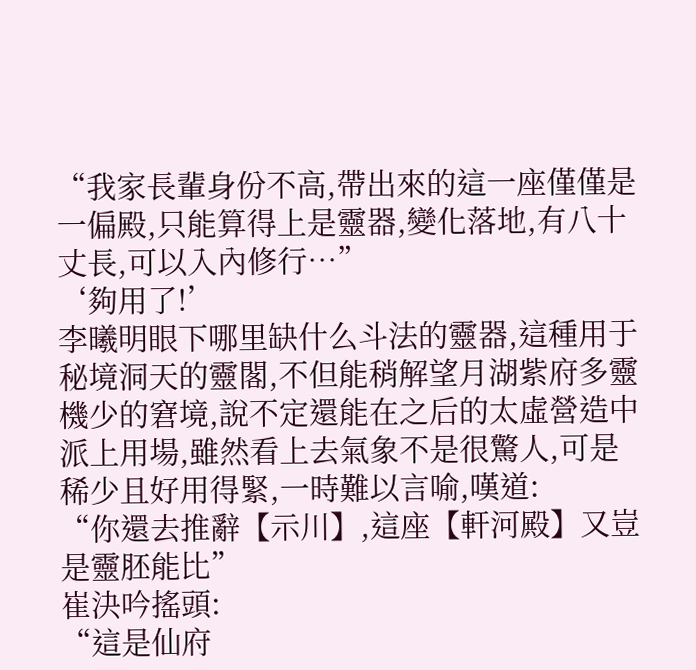“我家長輩身份不高,帶出來的這一座僅僅是一偏殿,只能算得上是靈器,變化落地,有八十丈長,可以入內修行…”
‘夠用了!’
李曦明眼下哪里缺什么斗法的靈器,這種用于秘境洞天的靈閣,不但能稍解望月湖紫府多靈機少的窘境,說不定還能在之后的太虛營造中派上用場,雖然看上去氣象不是很驚人,可是稀少且好用得緊,一時難以言喻,嘆道:
“你還去推辭【示川】,這座【軒河殿】又豈是靈胚能比”
崔決吟搖頭:
“這是仙府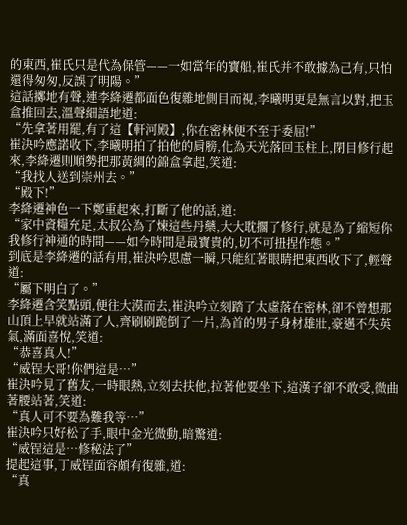的東西,崔氏只是代為保管——一如當年的寶船,崔氏并不敢據為己有,只怕還得匆匆,反誤了明陽。”
這話擲地有聲,連李絳遷都面色復雜地側目而視,李曦明更是無言以對,把玉盒推回去,溫聲細語地道:
“先拿著用罷,有了這【軒河殿】,你在密林便不至于委屈!”
崔決吟應諾收下,李曦明拍了拍他的肩膀,化為天光落回玉柱上,閉目修行起來,李絳遷則順勢把那黃綢的錦盒拿起,笑道:
“我找人送到崇州去。”
“殿下!”
李絳遷神色一下鄭重起來,打斷了他的話,道:
“家中資糧充足,太叔公為了煉這些丹藥,大大耽擱了修行,就是為了縮短你我修行神通的時間——如今時間是最寶貴的,切不可扭捏作態。”
到底是李絳遷的話有用,崔決吟思慮一瞬,只能紅著眼睛把東西收下了,輕聲道:
“屬下明白了。”
李絳遷含笑點頭,便往大漠而去,崔決吟立刻踏了太虛落在密林,卻不曾想那山頂上早就站滿了人,齊刷刷跪倒了一片,為首的男子身材雄壯,豪邁不失英氣,滿面喜悅,笑道:
“恭喜真人!”
“威锃大哥!你們這是…”
崔決吟見了舊友,一時眼熱,立刻去扶他,拉著他要坐下,這漢子卻不敢受,微曲著腰站著,笑道:
“真人可不要為難我等…”
崔決吟只好松了手,眼中金光微動,暗驚道:
“威锃這是…修秘法了”
提起這事,丁威锃面容頗有復雜,道:
“真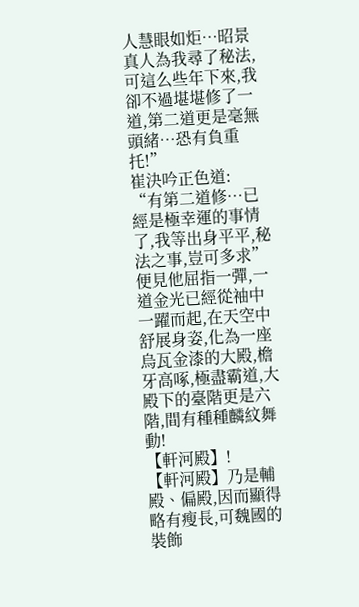人慧眼如炬…昭景真人為我尋了秘法,可這么些年下來,我卻不過堪堪修了一道,第二道更是毫無頭緒…恐有負重托!”
崔決吟正色道:
“有第二道修…已經是極幸運的事情了,我等出身平平,秘法之事,豈可多求”
便見他屈指一彈,一道金光已經從袖中一躍而起,在天空中舒展身姿,化為一座烏瓦金漆的大殿,檐牙高啄,極盡霸道,大殿下的臺階更是六階,間有種種麟紋舞動!
【軒河殿】!
【軒河殿】乃是輔殿、偏殿,因而顯得略有瘦長,可魏國的裝飾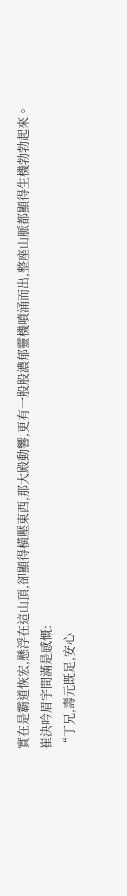實在是霸道恢宏,懸浮在這山頂,卻顯得橫壓東西,那大殿動響,更有一股股濃郁靈機噴涌而出,整座山脈都顯得生機勃勃起來。
崔決吟眉宇間滿是感慨:
“丁兄,壽元既足,安心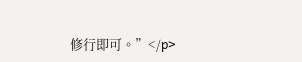修行即可。”</p>